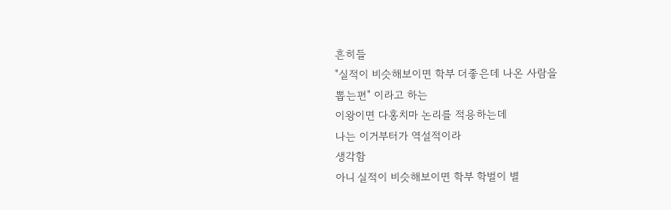흔히들
"실적이 비슷해보이면 학부 더좋은데 나온 사람을
뽑는편" 이라고 하는
이왕이면 다홍치마 논리를 적용하는데
나는 이거부터가 역설적이라
생각함
아니 실적이 비슷해보이면 학부 학벌이 별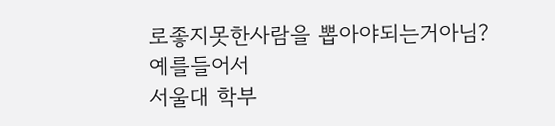로좋지못한사람을 뽑아야되는거아님?
예를들어서
서울대 학부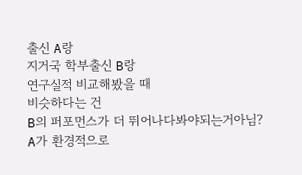출신 A랑
지거국 학부출신 B랑
연구실적 비교해봤을 때
비슷하다는 건
B의 퍼포먼스가 더 뛰어나다봐야되는거아님?
A가 환경적으로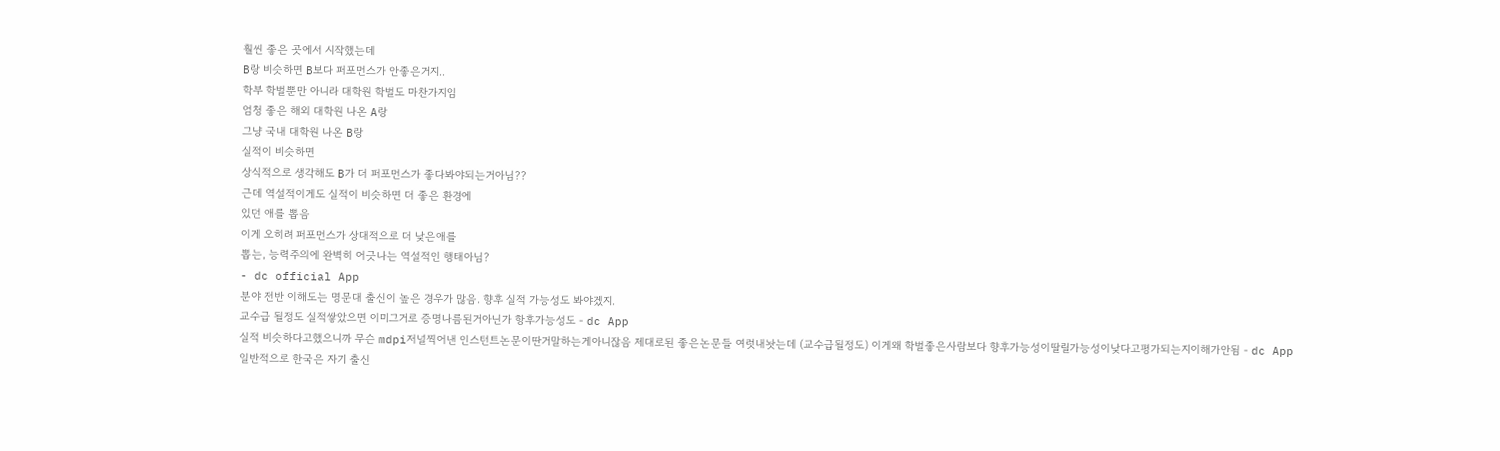훨씬 좋은 곳에서 시작했는데
B랑 비슷하면 B보다 퍼포먼스가 안좋은거지..
학부 학벌뿐만 아니라 대학원 학벌도 마찬가지임
엄청 좋은 해외 대학원 나온 A랑
그냥 국내 대학원 나온 B랑
실적이 비슷하면
상식적으로 생각해도 B가 더 퍼포먼스가 좋다봐야되는거아님??
근데 역설적이게도 실적이 비슷하면 더 좋은 환경에
있던 애를 뽑음
이게 오히려 퍼포먼스가 상대적으로 더 낮은애를
뽑는, 능력주의에 완벽히 어긋나는 역설적인 행태아님?
- dc official App
분야 전반 이해도는 명문대 출신이 높은 경우가 많음. 향후 실적 가능성도 봐야겠지.
교수급 될정도 실적쌓았으면 이미그거로 증명나름된거아닌가 항후가능성도 - dc App
실적 비슷하다고했으니까 무슨 mdpi저널찍어낸 인스턴트논문이딴거말하는게아니잖음 제대로된 좋은논문들 여럿내놧는데 (교수급될정도) 이게왜 학벌좋은사람보다 향후가능성이딸릴가능성이낮다고평가되는지이해가안됨 - dc App
일반적으로 한국은 자기 출신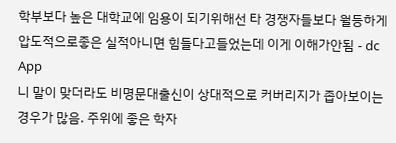학부보다 높은 대학교에 임용이 되기위해선 타 경쟁자들보다 월등하게 압도적으로좋은 실적아니면 힘들다고들었는데 이게 이해가안됨 - dc App
니 말이 맞더라도 비명문대출신이 상대적으로 커버리지가 좁아보이는 경우가 많음. 주위에 좋은 학자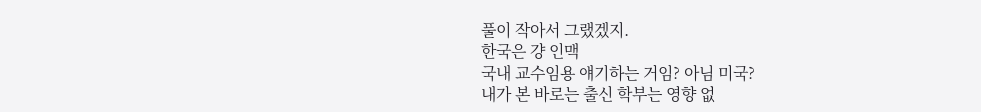풀이 작아서 그랬겠지.
한국은 걍 인맥
국내 교수임용 얘기하는 거임? 아님 미국?
내가 본 바로는 출신 학부는 영향 없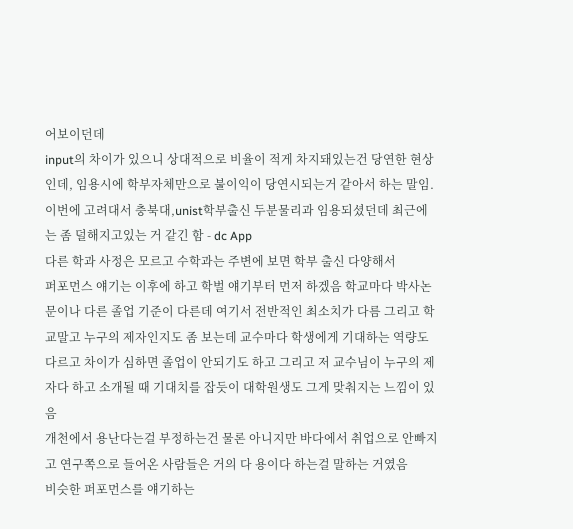어보이던데
input의 차이가 있으니 상대적으로 비율이 적게 차지돼있는건 당연한 현상인데, 임용시에 학부자체만으로 불이익이 당연시되는거 같아서 하는 말임. 이번에 고려대서 충북대,unist학부출신 두분물리과 임용되셨던데 최근에는 좀 덜해지고있는 거 같긴 함 - dc App
다른 학과 사정은 모르고 수학과는 주변에 보면 학부 출신 다양해서
퍼포먼스 얘기는 이후에 하고 학벌 얘기부터 먼저 하겠음 학교마다 박사논문이나 다른 졸업 기준이 다른데 여기서 전반적인 최소치가 다름 그리고 학교말고 누구의 제자인지도 좀 보는데 교수마다 학생에게 기대하는 역량도 다르고 차이가 심하면 졸업이 안되기도 하고 그리고 저 교수님이 누구의 제자다 하고 소개될 때 기대치를 잡듯이 대학원생도 그게 맞춰지는 느낌이 있음
개천에서 용난다는걸 부정하는건 물론 아니지만 바다에서 취업으로 안빠지고 연구쪽으로 들어온 사람들은 거의 다 용이다 하는걸 말하는 거였음
비슷한 퍼포먼스를 얘기하는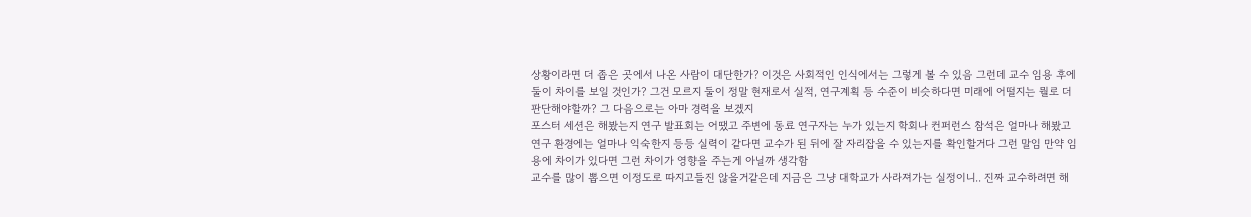상황이라면 더 좁은 곳에서 나온 사람이 대단한가? 이것은 사회적인 인식에서는 그렇게 볼 수 있음 그런데 교수 임용 후에 둘이 차이를 보일 것인가? 그건 모르지 둘이 정말 현재로서 실적, 연구계획 등 수준이 비슷하다면 미래에 어떨지는 뭘로 더 판단해야할까? 그 다음으로는 아마 경력을 보겠지
포스터 세션은 해봤는지 연구 발표회는 어땠고 주변에 동료 연구자는 누가 있는지 학회나 컨퍼런스 참석은 얼마나 해봤고 연구 환경에는 얼마나 익숙한지 등등 실력이 같다면 교수가 된 뒤에 잘 자리잡을 수 있는지를 확인할거다 그런 말임 만약 임용에 차이가 있다면 그런 차이가 영향을 주는게 아닐까 생각함
교수를 많이 뽑으면 이정도로 따지고들진 않을거같은데 지금은 그냥 대학교가 사라져가는 실정이니.. 진짜 교수하려면 해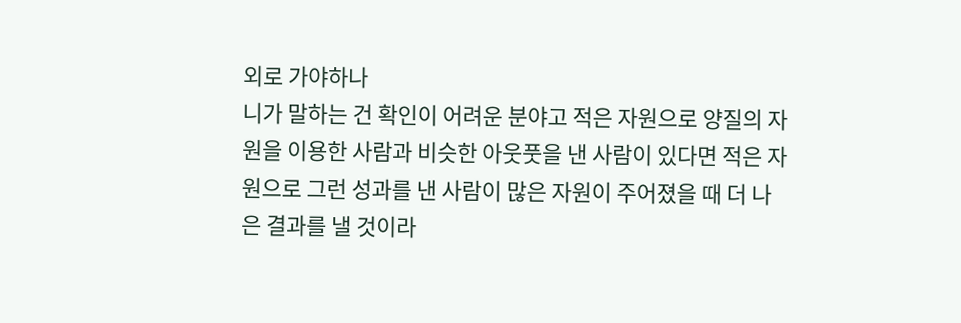외로 가야하나
니가 말하는 건 확인이 어려운 분야고 적은 자원으로 양질의 자원을 이용한 사람과 비슷한 아웃풋을 낸 사람이 있다면 적은 자원으로 그런 성과를 낸 사람이 많은 자원이 주어졌을 때 더 나은 결과를 낼 것이라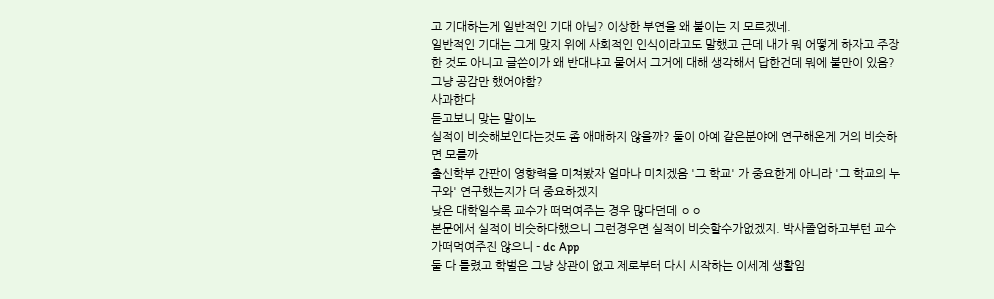고 기대하는게 일반적인 기대 아님? 이상한 부연을 왜 붙이는 지 모르겠네.
일반적인 기대는 그게 맞지 위에 사회적인 인식이라고도 말했고 근데 내가 뭐 어떻게 하자고 주장한 것도 아니고 글쓴이가 왜 반대냐고 물어서 그거에 대해 생각해서 답한건데 뭐에 불만이 있음? 그냥 공감만 했어야함?
사과한다
듣고보니 맞는 말이노
실적이 비슷해보인다는것도 좀 애매하지 않을까? 둘이 아예 같은분야에 연구해온게 거의 비슷하면 모를까
출신학부 간판이 영향력을 미쳐봤자 얼마나 미치겠음 '그 학교' 가 중요한게 아니라 '그 학교의 누구와' 연구했는지가 더 중요하겠지
낮은 대학일수록 교수가 떠먹여주는 경우 많다던데 ㅇㅇ
본문에서 실적이 비슷하다했으니 그런경우면 실적이 비슷할수가없겠지. 박사졸업하고부턴 교수가떠먹여주진 않으니 - dc App
둘 다 틀렸고 학벌은 그냥 상관이 없고 제로부터 다시 시작하는 이세계 생활임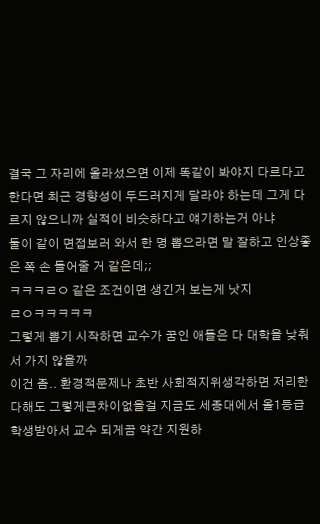결국 그 자리에 올라섰으면 이제 똑같이 봐야지 다르다고 한다면 최근 경향성이 두드러지게 달라야 하는데 그게 다르지 않으니까 실적이 비슷하다고 얘기하는거 아냐
둘이 같이 면접보러 와서 한 명 뽑으라면 말 잘하고 인상좋은 쪽 손 들어줄 거 같은데;;
ㅋㅋㅋㄹㅇ 같은 조건이면 생긴거 보는게 낫지
ㄹㅇㅋㅋㅋㅋㅋ
그렇게 뽑기 시작하면 교수가 꿈인 애들은 다 대학을 낮춰서 가지 않을까
이건 좀.. 환경적문제나 초반 사회적지위생각하면 저리한다해도 그렇게큰차이없을걸 지금도 세종대에서 올1등급학생받아서 교수 되게끔 약간 지원하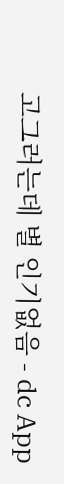고그러는데 별 인기없음 - dc App